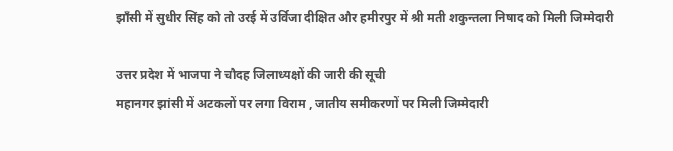झाँसी में सुधीर सिंह को तो उरई में उर्विजा दीक्षित और हमीरपुर में श्री मती शकुन्तला निषाद को मिली जिम्मेदारी

उत्तर प्रदेश में भाजपा ने चौदह जिलाध्यक्षों की जारी की सूची
महानगर झांसी में अटकलों पर लगा विराम , जातीय समीकरणों पर मिली जिम्मेदारी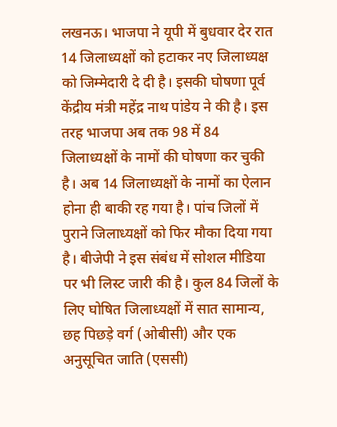लखनऊ। भाजपा ने यूपी में बुधवार देर रात 14 जिलाध्यक्षों को हटाकर नए जिलाध्यक्ष को जिम्मेदारी दे दी है। इसकी घोषणा पूर्व केंद्रीय मंत्री महेंद्र नाथ पांडेय ने की है। इस तरह भाजपा अब तक 98 में 84 जिलाध्यक्षों के नामों की घोषणा कर चुकी है। अब 14 जिलाध्यक्षों के नामों का ऐलान होना ही बाकी रह गया है। पांच जिलों में पुराने जिलाध्यक्षों को फिर मौका दिया गया है। बीजेपी ने इस संबंध में सोशल मीडिया पर भी लिस्ट जारी की है। कुल 84 जिलों के लिए घोषित जिलाध्यक्षों में सात सामान्य, छह पिछड़े वर्ग (ओबीसी) और एक अनुसूचित जाति (एससी)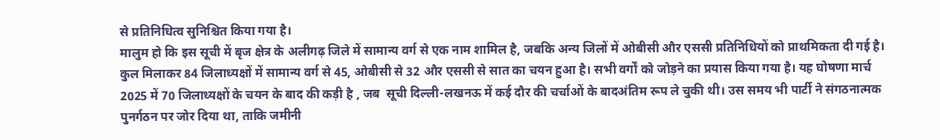से प्रतिनिधित्व सुनिश्चित किया गया है।
मालुम हो कि इस सूची में बृज क्षेत्र के अलीगढ़ जिले में सामान्य वर्ग से एक नाम शामिल है, जबकि अन्य जिलों में ओबीसी और एससी प्रतिनिधियों को प्राथमिकता दी गई है। कुल मिलाकर 84 जिलाध्यक्षों में सामान्य वर्ग से 45, ओबीसी से 32 और एससी से सात का चयन हुआ है। सभी वर्गों को जोड़ने का प्रयास किया गया है। यह घोषणा मार्च 2025 में 70 जिलाध्यक्षों के चयन के बाद की कड़ी है , जब  सूची दिल्ली-लखनऊ में कई दौर की चर्चाओं के बादअंतिम रूप ले चुकी थी। उस समय भी पार्टी ने संगठनात्मक पुनर्गठन पर जोर दिया था, ताकि जमीनी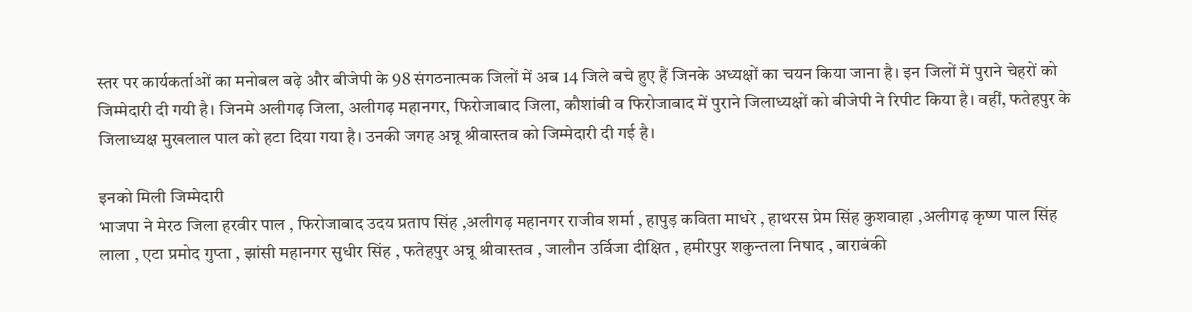स्तर पर कार्यकर्ताओं का मनोबल बढ़े और बीजेपी के 98 संगठनात्मक जिलों में अब 14 जिले बचे हुए हैं जिनके अध्यक्षों का चयन किया जाना है। इन जिलों में पुराने चेहरों को जिम्मेदारी दी गयी है। जिनमे अलीगढ़ जिला, अलीगढ़ महानगर, फिरोजाबाद जिला, कौशांबी व फिरोजाबाद में पुराने जिलाध्यक्षों को बीजेपी ने रिपीट किया है। वहीं, फतेहपुर के जिलाध्यक्ष मुखलाल पाल को हटा दिया गया है। उनकी जगह अन्नू श्रीवास्तव को जिम्मेदारी दी गई है।

इनको मिली जिम्मेदारी
भाजपा ने मेरठ जिला हरवीर पाल , फिरोजाबाद उदय प्रताप सिंह ,अलीगढ़ महानगर राजीव शर्मा , हापुड़ कविता माधरे , हाथरस प्रेम सिंह कुशवाहा ,अलीगढ़ कृष्ण पाल सिंह लाला , एटा प्रमोद गुप्ता , झांसी महानगर सुधीर सिंह , फतेहपुर अन्नू श्रीवास्तव , जालौन उर्विजा दीक्षित , हमीरपुर शकुन्तला निषाद , बाराबंकी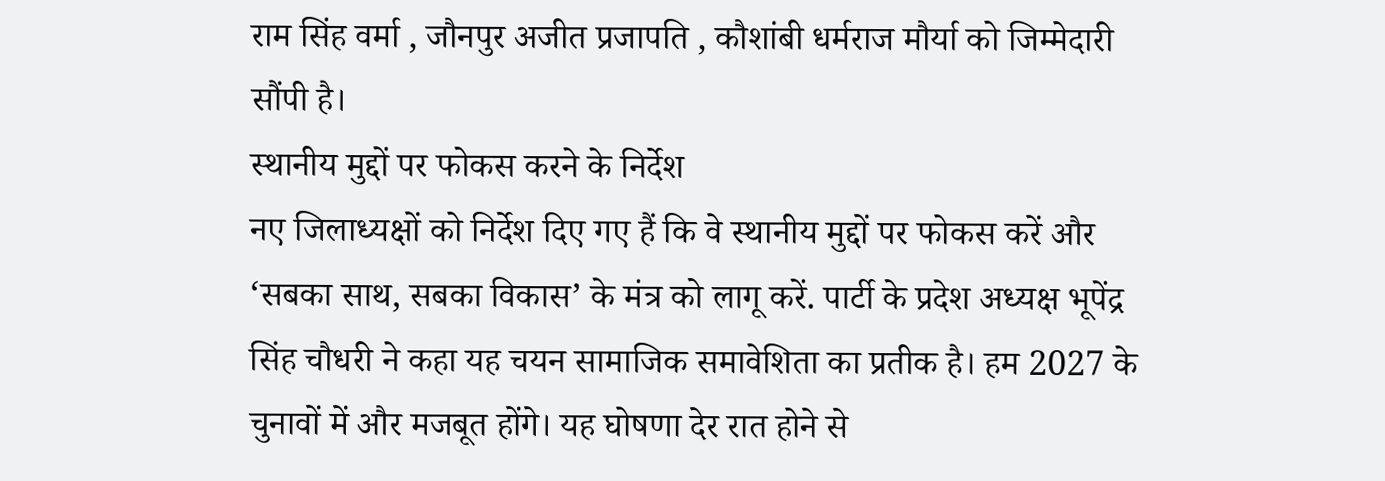राम सिंह वर्मा , जौनपुर अजीत प्रजापति , कौशांबी धर्मराज मौर्या को जिम्मेदारी सौंपी है।
स्थानीय मुद्दों पर फोकस करने के निर्देश
नए जिलाध्यक्षों को निर्देश दिए गए हैं कि वे स्थानीय मुद्दों पर फोकस करें और ‘सबका साथ, सबका विकास’ के मंत्र को लागू करें. पार्टी के प्रदेश अध्यक्ष भूपेंद्र सिंह चौधरी ने कहा यह चयन सामाजिक समावेशिता का प्रतीक है। हम 2027 के चुनावों में और मजबूत होंगे। यह घोषणा देर रात होने से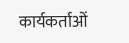कार्यकर्ताओं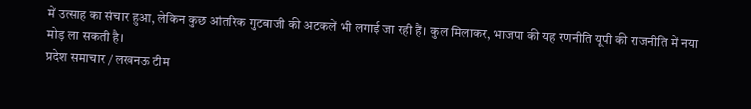में उत्साह का संचार हुआ, लेकिन कुछ आंतरिक गुटबाजी की अटकलें भी लगाई जा रही हैं। कुल मिलाकर, भाजपा की यह रणनीति यूपी की राजनीति में नया मोड़ ला सकती है।
प्रदेश समाचार / लखनऊ टीम